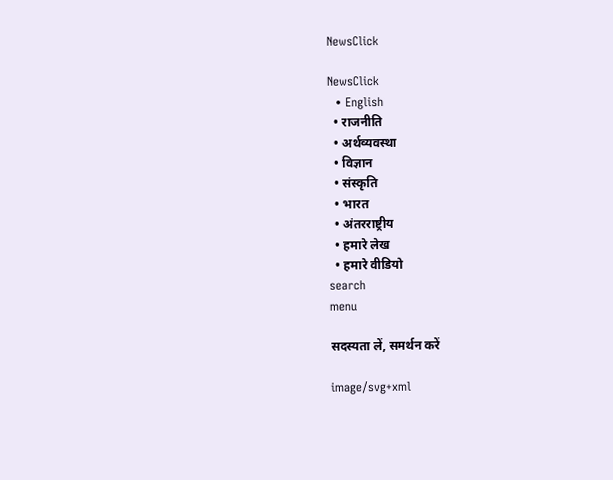NewsClick

NewsClick
  • English
  • राजनीति
  • अर्थव्यवस्था
  • विज्ञान
  • संस्कृति
  • भारत
  • अंतरराष्ट्रीय
  • हमारे लेख
  • हमारे वीडियो
search
menu

सदस्यता लें, समर्थन करें

image/svg+xml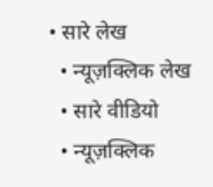• सारे लेख
  • न्यूज़क्लिक लेख
  • सारे वीडियो
  • न्यूज़क्लिक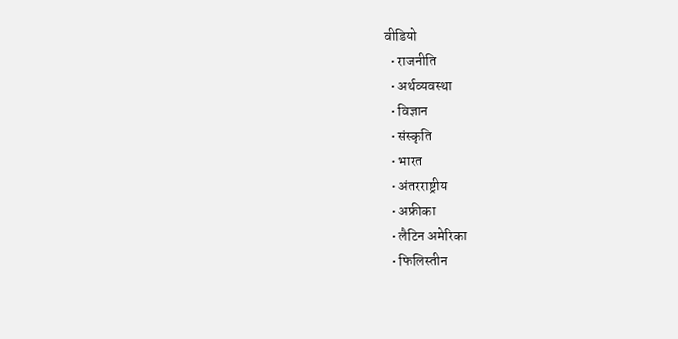वीडियो
  • राजनीति
  • अर्थव्यवस्था
  • विज्ञान
  • संस्कृति
  • भारत
  • अंतरराष्ट्रीय
  • अफ्रीका
  • लैटिन अमेरिका
  • फिलिस्तीन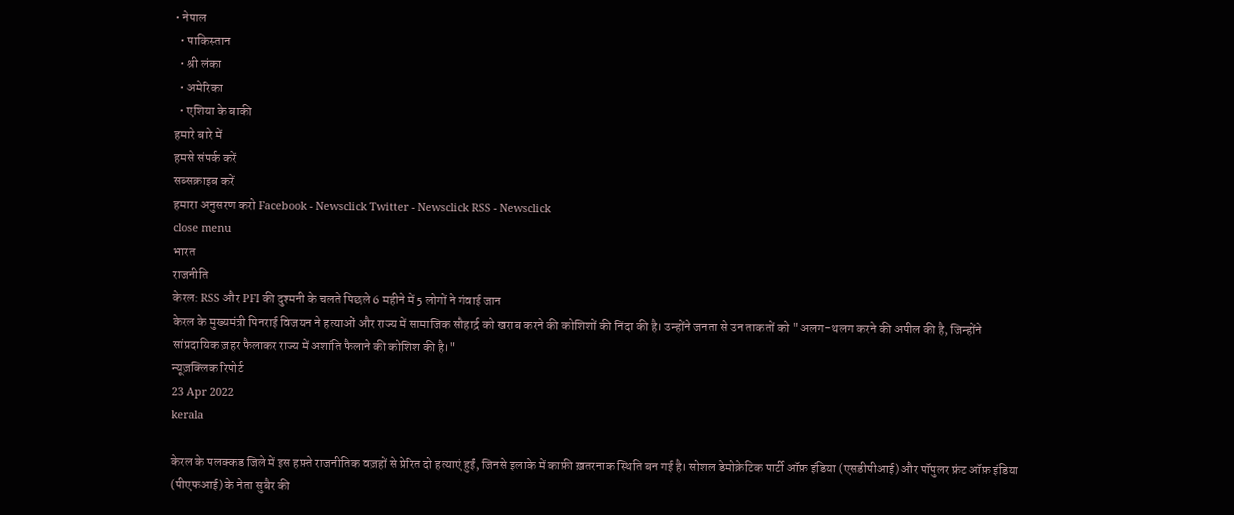• नेपाल
  • पाकिस्तान
  • श्री लंका
  • अमेरिका
  • एशिया के बाकी
हमारे बारे में
हमसे संपर्क करें
सब्सक्राइब करें
हमारा अनुसरण करो Facebook - Newsclick Twitter - Newsclick RSS - Newsclick
close menu
भारत
राजनीति
केरल: RSS और PFI की दुश्मनी के चलते पिछले 6 महीने में 5 लोगों ने गंवाई जान
केरल के मुख्यमंत्री पिनराई विजयन ने हत्याओं और राज्य में सामाजिक सौहार्द्र को खराब करने की कोशिशों की निंदा की है। उन्होंने जनता से उन ताकतों को "अलग-थलग करने की अपील की है, जिन्होंने सांप्रदायिक ज़हर फैलाकर राज्य में अशांति फैलाने की कोशिश की है।"
न्यूज़क्लिक रिपोर्ट
23 Apr 2022
kerala

केरल के पलक्कड जिले में इस हफ़्ते राजनीतिक वज़हों से प्रेरित दो हत्याएं हुईं, जिनसे इलाके में काफ़ी ख़तरनाक स्थिति बन गई है। सोशल डेमोक्रेटिक पार्टी ऑफ़ इंडिया (एसडीपीआई) और पॉपुलर फ्रंट ऑफ़ इंडिया (पीएफआई) के नेता सुबैर की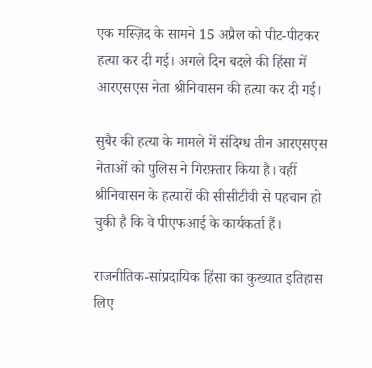एक मस्ज़िद के सामने 15 अप्रैल को पीट-पीटकर हत्या कर दी गई। अगले दिन बदले की हिंसा में आरएसएस नेता श्रीनिवासन की हत्या कर दी गई।

सुबैर की हत्या के मामले में संदिग्ध तीन आरएसएस नेताओं को पुलिस ने गिरफ़्तार किया है। वहीं श्रीनिवासन के हत्यारों की सीसीटीवी से पहचान हो चुकी है कि वे पीएफआई के कार्यकर्ता हैं।

राजनीतिक-सांप्रदायिक हिंसा का कुख्यात इतिहास लिए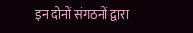इन दोनों संगठनों द्वारा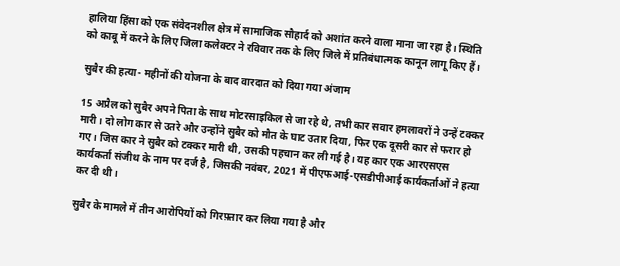हालिया हिंसा को एक संवेदनशील क्षेत्र में सामाजिक सौहार्द को अशांत करने वाला माना जा रहा है। स्थिति को काबू में करने के लिए जिला कलेक्टर ने रविवार तक के लिए जिले में प्रतिबंधात्मक कानून लागू किए हैं।

सुबैर की हत्या- महीनों की योजना के बाद वारदात को दिया गया अंजाम

15 अप्रैल को सुबैर अपने पिता के साथ मोटरसाइकिल से जा रहे थे, तभी कार सवार हमलावरों ने उन्हें टक्कर मारी। दो लोग कार से उतरे और उन्होंने सुबैर को मौत के घाट उतार दिया, फिर एक दूसरी कार से फरार हो गए। जिस कार ने सुबैर को टक्कर मारी थी, उसकी पहचान कर ली गई है। यह कार एक आरएसएस कार्यकर्ता संजीथ के नाम पर दर्ज है, जिसकी नवंबर, 2021 में पीएफआई-एसडीपीआई कार्यकर्ताओं ने हत्या कर दी थी।

सुबैर के मामले में तीन आरोपियों को गिरफ़्तार कर लिया गया है और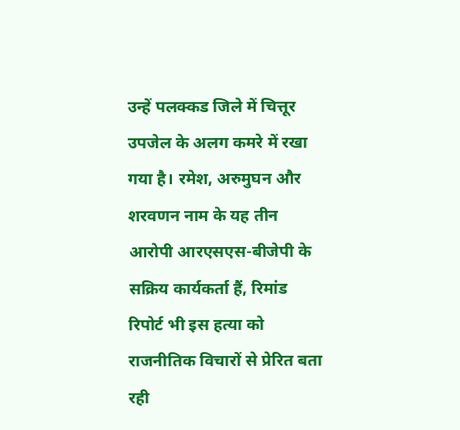उन्हें पलक्कड जिले में चित्तूर उपजेल के अलग कमरे में रखा गया है। रमेश, अरुमुघन और शरवणन नाम के यह तीन आरोपी आरएसएस-बीजेपी के सक्रिय कार्यकर्ता हैं, रिमांड रिपोर्ट भी इस हत्या को राजनीतिक विचारों से प्रेरित बता रही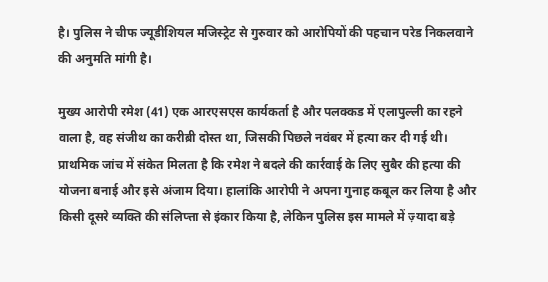है। पुलिस ने चीफ ज्यूडीशियल मजिस्ट्रेट से गुरुवार को आरोपियों की पहचान परेड निकलवाने की अनुमति मांगी है।

मुख्य आरोपी रमेश (41) एक आरएसएस कार्यकर्ता है और पलक्कड में एलापुल्ली का रहने वाला है, वह संजीथ का करीब़ी दोस्त था, जिसकी पिछले नवंबर में हत्या कर दी गई थी। प्राथमिक जांच में संकेत मिलता है कि रमेश ने बदले की कार्रवाई के लिए सुबैर की हत्या की योजना बनाई और इसे अंजाम दिया। हालांकि आरोपी ने अपना गुनाह कबूल कर लिया है और किसी दूसरे व्यक्ति की संलिप्त्ता से इंकार किया है, लेकिन पुलिस इस मामले में ज़्यादा बड़े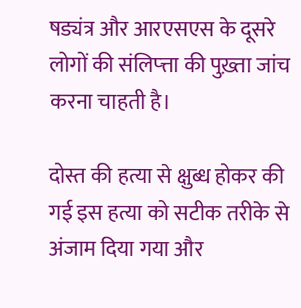षड्यंत्र और आरएसएस के दूसरे लोगों की संलिप्त्ता की पुख़्ता जांच करना चाहती है।

दोस्त की हत्या से क्षुब्ध होकर की गई इस हत्या को सटीक तरीके से अंजाम दिया गया और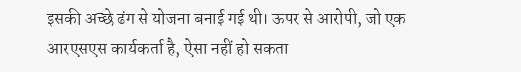इसकी अच्छे ढंग से योजना बनाई गई थी। ऊपर से आरोपी, जो एक आरएसएस कार्यकर्ता है, ऐसा नहीं हो सकता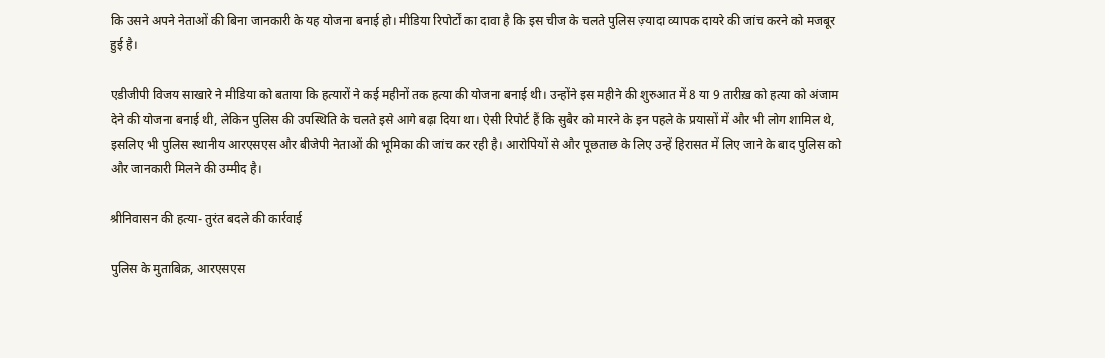कि उसने अपने नेताओं की बिना जानकारी के यह योजना बनाई हो। मीडिया रिपोर्टों का दावा है कि इस चीज के चलते पुलिस ज़्यादा व्यापक दायरे की जांच करने को मजबूर हुई है।

एडीजीपी विजय साखारे ने मीडिया को बताया कि हत्यारों ने कई महीनों तक हत्या की योजना बनाई थी। उन्होंने इस महीने की शुरुआत में 8 या 9 तारीख़ को हत्या को अंजाम देने की योजना बनाई थी, लेकिन पुलिस की उपस्थिति के चलते इसे आगे बढ़ा दिया था। ऐसी रिपोर्ट हैं कि सुबैर को मारने के इन पहले के प्रयासों में और भी लोग शामिल थे, इसलिए भी पुलिस स्थानीय आरएसएस और बीजेपी नेताओं की भूमिका की जांच कर रही है। आरोपियों से और पूछताछ के लिए उन्हें हिरासत में लिए जाने के बाद पुलिस को और जानकारी मिलने की उम्मीद है।

श्रीनिवासन की हत्या- तुरंत बदले की कार्रवाई

पुलिस के मुताबिक़, आरएसएस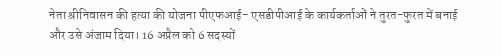नेता श्रीनिवासन की हत्या की योजना पीएफआई- एसडीपीआई के कार्यकर्ताओं ने तुरत-फुरत में बनाई और उसे अंजाम दिया। 16 अप्रैल को 6 सदस्यों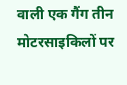वाली एक गैंग तीन मोटरसाइकिलों पर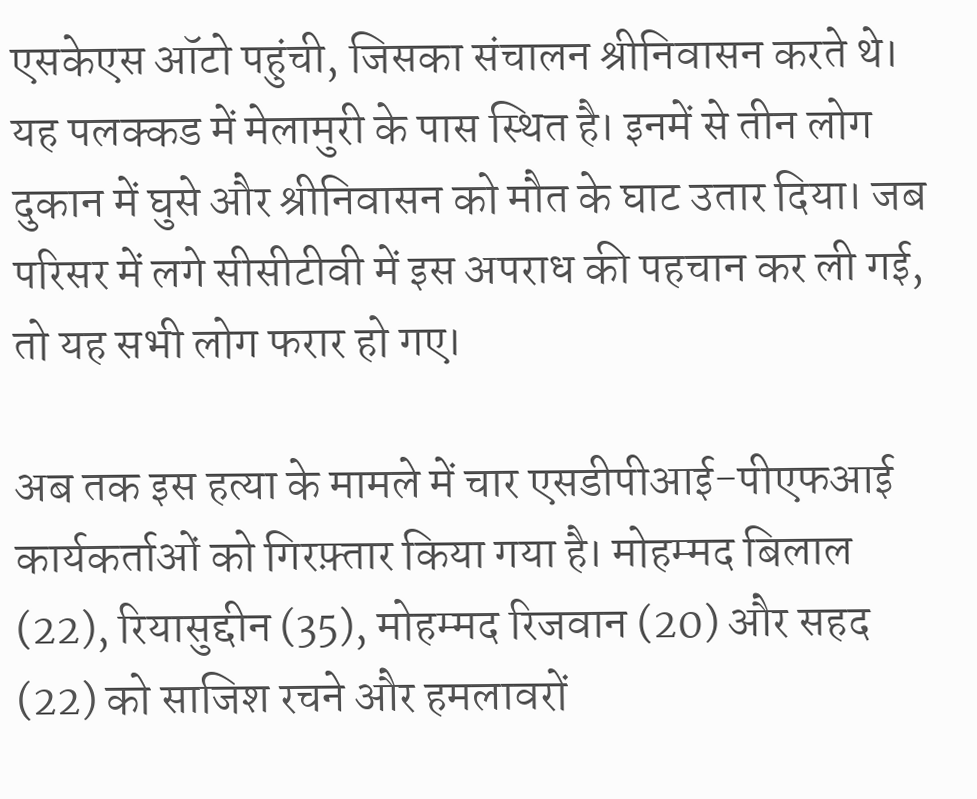एसकेएस ऑटो पहुंची, जिसका संचालन श्रीनिवासन करते थे। यह पलक्कड में मेलामुरी के पास स्थित है। इनमें से तीन लोग दुकान में घुसे और श्रीनिवासन को मौत के घाट उतार दिया। जब परिसर में लगे सीसीटीवी में इस अपराध की पहचान कर ली गई, तो यह सभी लोग फरार हो गए।

अब तक इस हत्या के मामले में चार एसडीपीआई-पीएफआई कार्यकर्ताओं को गिरफ़्तार किया गया है। मोहम्मद बिलाल (22), रियासुद्दीन (35), मोहम्मद रिजवान (20) और सहद (22) को साजिश रचने और हमलावरों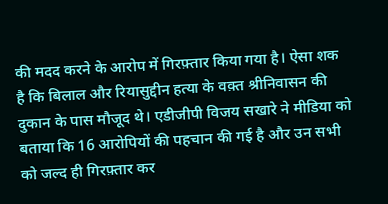की मदद करने के आरोप में गिरफ़्तार किया गया है। ऐसा शक है कि बिलाल और रियासुद्दीन हत्या के वक़्त श्रीनिवासन की दुकान के पास मौजूद थे। एडीजीपी विजय सखारे ने मीडिया को बताया कि 16 आरोपियों की पहचान की गई है और उन सभी को जल्द ही गिरफ़्तार कर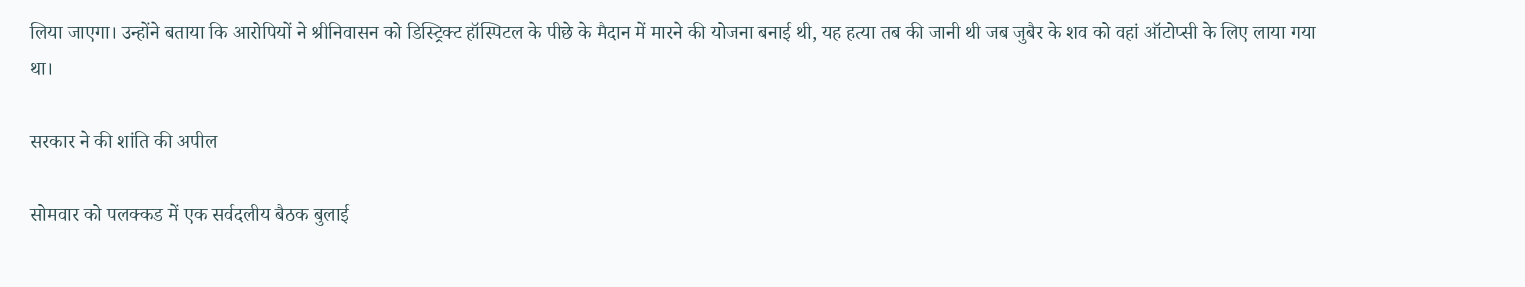लिया जाएगा। उन्होंने बताया कि आरोपियों ने श्रीनिवासन को डिस्ट्रिक्ट हॉस्पिटल के पीछे के मैदान में मारने की योजना बनाई थी, यह हत्या तब की जानी थी जब जुबैर के शव को वहां ऑटोप्सी के लिए लाया गया था।

सरकार ने की शांति की अपील

सोमवार को पलक्कड में एक सर्वदलीय बैठक बुलाई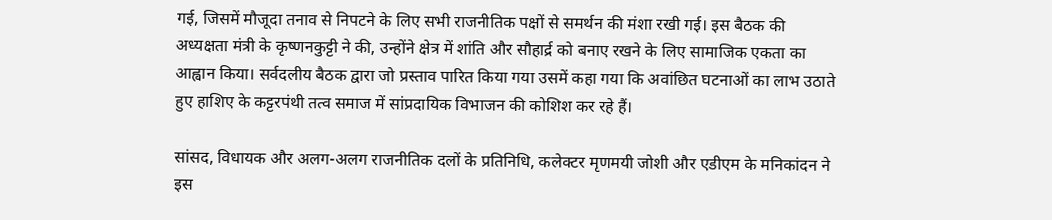गई, जिसमें मौजूदा तनाव से निपटने के लिए सभी राजनीतिक पक्षों से समर्थन की मंशा रखी गई। इस बैठक की अध्यक्षता मंत्री के कृष्णनकुट्टी ने की, उन्होंने क्षेत्र में शांति और सौहार्द्र को बनाए रखने के लिए सामाजिक एकता का आह्वान किया। सर्वदलीय बैठक द्वारा जो प्रस्ताव पारित किया गया उसमें कहा गया कि अवांछित घटनाओं का लाभ उठाते हुए हाशिए के कट्टरपंथी तत्व समाज में सांप्रदायिक विभाजन की कोशिश कर रहे हैं।

सांसद, विधायक और अलग-अलग राजनीतिक दलों के प्रतिनिधि, कलेक्टर मृणमयी जोशी और एडीएम के मनिकांदन ने इस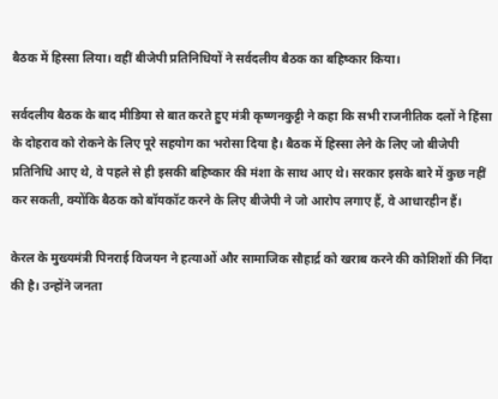बैठक में हिस्सा लिया। वहीं बीजेपी प्रतिनिधियों ने सर्वदलीय बैठक का बहिष्कार किया।

सर्वदलीय बैठक के बाद मीडिया से बात करते हुए मंत्री कृष्णनकुट्टी ने कहा कि सभी राजनीतिक दलों ने हिंसा के दोहराव को रोकने के लिए पूरे सहयोग का भरोसा दिया है। बैठक में हिस्सा लेने के लिए जो बीजेपी प्रतिनिधि आए थे, वे पहले से ही इसकी बहिष्कार की मंशा के साथ आए थे। सरकार इसके बारे में कुछ नहीं कर सकती, क्योंकि बैठक को बॉयकॉट करने के लिए बीजेपी ने जो आरोप लगाए हैं, वे आधारहीन हैं।

केरल के मुख्यमंत्री पिनराई विजयन ने हत्याओं और सामाजिक सौहार्द्र को खराब करने की कोशिशों की निंदा की है। उन्होंने जनता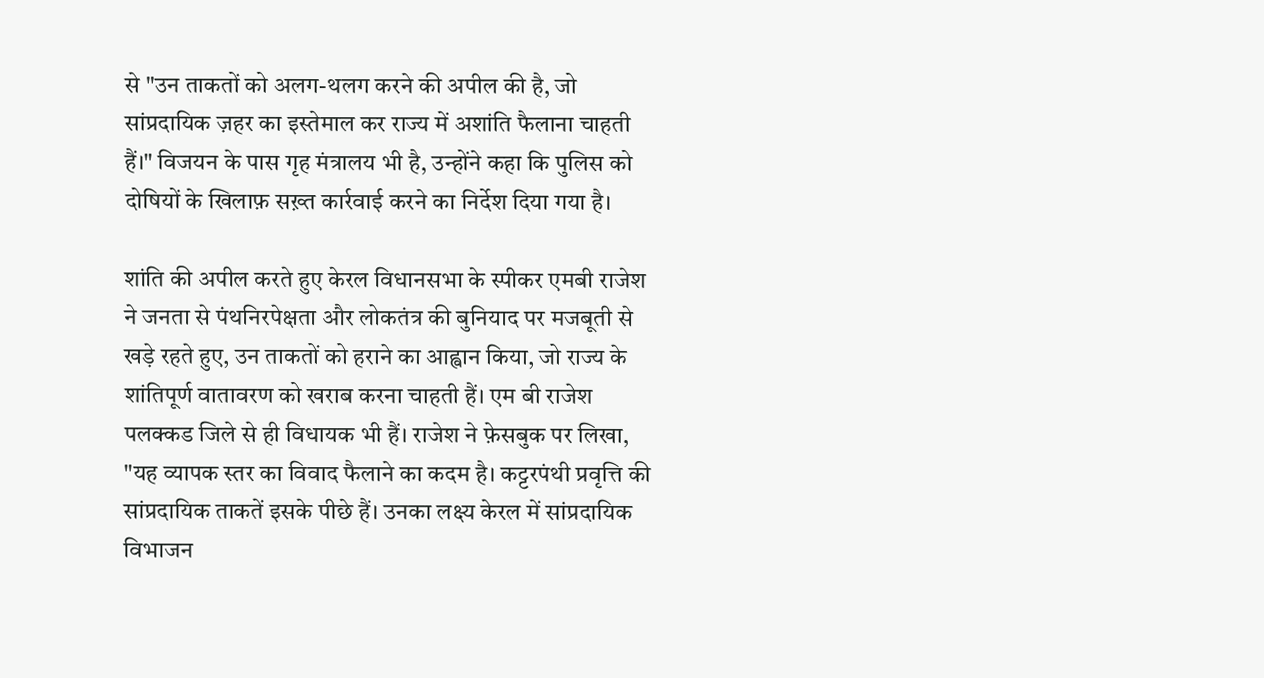से "उन ताकतों को अलग-थलग करने की अपील की है, जो सांप्रदायिक ज़हर का इस्तेमाल कर राज्य में अशांति फैलाना चाहती हैं।" विजयन के पास गृह मंत्रालय भी है, उन्होंने कहा कि पुलिस को दोषियों के खिलाफ़ सख़्त कार्रवाई करने का निर्देश दिया गया है।

शांति की अपील करते हुए केरल विधानसभा के स्पीकर एमबी राजेश ने जनता से पंथनिरपेक्षता और लोकतंत्र की बुनियाद पर मजबूती से खड़े रहते हुए, उन ताकतों को हराने का आह्वान किया, जो राज्य के शांतिपूर्ण वातावरण को खराब करना चाहती हैं। एम बी राजेश पलक्कड जिले से ही विधायक भी हैं। राजेश ने फ़ेसबुक पर लिखा, "यह व्यापक स्तर का विवाद फैलाने का कदम है। कट्टरपंथी प्रवृत्ति की सांप्रदायिक ताकतें इसके पीछे हैं। उनका लक्ष्य केरल में सांप्रदायिक विभाजन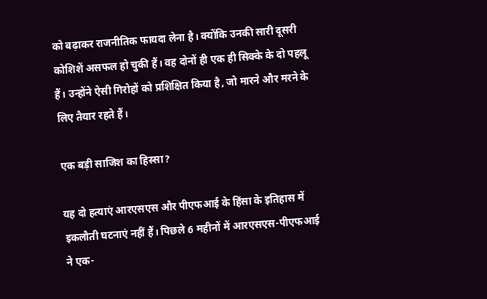को बढ़ाकर राजनीतिक फायदा लेना है। क्योंकि उनकी सारी दूसरी कोशिशें असफल हो चुकी हैं। वह दोनों ही एक ही सिक्के के दो पहलू हैं। उन्होंने ऐसी गिरोहों को प्रशिक्षित किया है, जो मारने और मरने के लिए तैयार रहते हैं।

एक बड़ी साजिश का हिस्सा?

यह दो हत्याएं आरएसएस और पीएफआई के हिंसा के इतिहास में इकलौती घटनाएं नहीं हैं। पिछले 6 महीनों में आरएसएस-पीएफआई ने एक-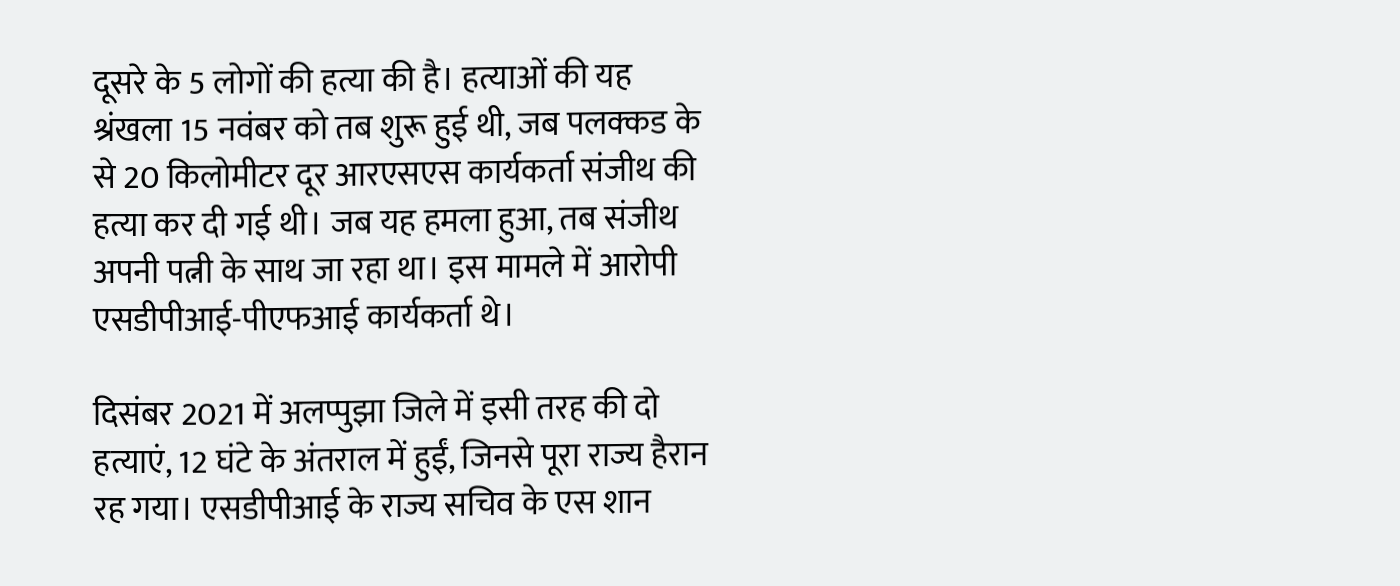दूसरे के 5 लोगों की हत्या की है। हत्याओं की यह श्रंखला 15 नवंबर को तब शुरू हुई थी, जब पलक्कड के से 20 किलोमीटर दूर आरएसएस कार्यकर्ता संजीथ की हत्या कर दी गई थी। जब यह हमला हुआ, तब संजीथ अपनी पत्नी के साथ जा रहा था। इस मामले में आरोपी एसडीपीआई-पीएफआई कार्यकर्ता थे।

दिसंबर 2021 में अलप्पुझा जिले में इसी तरह की दो हत्याएं, 12 घंटे के अंतराल में हुईं, जिनसे पूरा राज्य हैरान रह गया। एसडीपीआई के राज्य सचिव के एस शान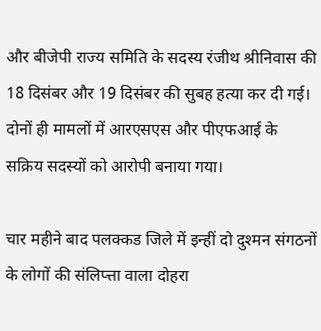और बीजेपी राज्य समिति के सदस्य रंजीथ श्रीनिवास की 18 दिसंबर और 19 दिसंबर की सुबह हत्या कर दी गई। दोनों ही मामलों में आरएसएस और पीएफआई के सक्रिय सदस्यों को आरोपी बनाया गया।

चार महीने बाद पलक्कड जिले में इन्हीं दो दुश्मन संगठनों के लोगों की संलिप्त्ता वाला दोहरा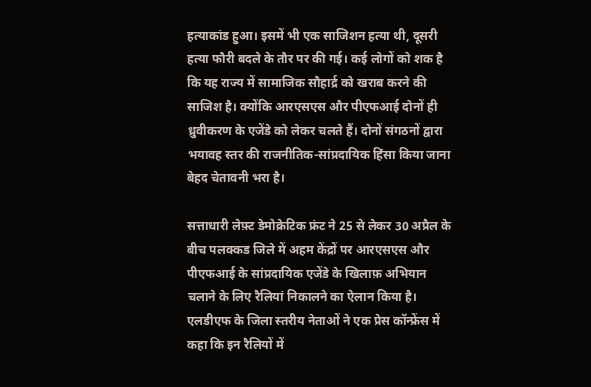हत्याकांड हुआ। इसमें भी एक साजिशन हत्या थी, दूसरी हत्या फौरी बदले के तौर पर की गई। कई लोगों को शक है कि यह राज्य में सामाजिक सौहार्द्र को खराब करने की साजिश है। क्योंकि आरएसएस और पीएफआई दोनों ही ध्रुवीकरण के एजेंडे को लेकर चलते हैं। दोनों संगठनों द्वारा भयावह स्तर की राजनीतिक-सांप्रदायिक हिंसा किया जाना बेहद चेतावनी भरा है।

सत्ताधारी लेफ़्ट डेमोक्रेटिक फ्रंट ने 25 से लेकर 30 अप्रैल के बीच पलक्कड जिले में अहम केंद्रों पर आरएसएस और पीएफआई के सांप्रदायिक एजेंडे के खिलाफ़ अभियान चलाने के लिए रैलियां निकालने का ऐलान किया है। एलडीएफ के जिला स्तरीय नेताओं ने एक प्रेस कॉन्फ्रेंस में कहा कि इन रैलियों में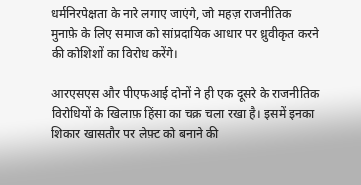धर्मनिरपेक्षता के नारे लगाए जाएंगे, जो महज़ राजनीतिक मुनाफ़े के लिए समाज को सांप्रदायिक आधार पर ध्रुवीकृत करने की कोशिशों का विरोध करेंगे।

आरएसएस और पीएफआई दोनों ने ही एक दूसरे के राजनीतिक विरोधियों के खिलाफ़ हिंसा का चक्र चला रखा है। इसमें इनका शिकार खासतौर पर लेफ़्ट को बनाने की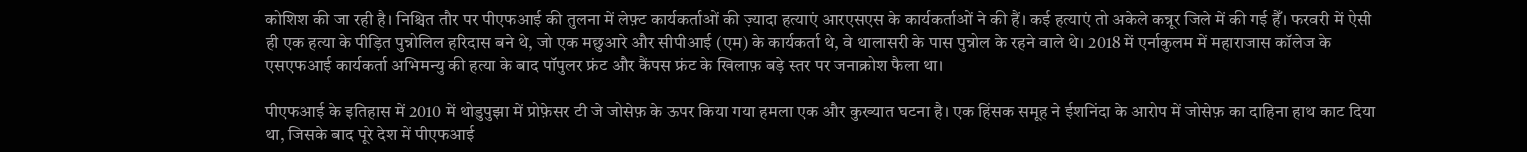कोशिश की जा रही है। निश्चित तौर पर पीएफआई की तुलना में लेफ़्ट कार्यकर्ताओं की ज़्यादा हत्याएं आरएसएस के कार्यकर्ताओं ने की हैं। कई हत्याएं तो अकेले कन्नूर जिले में की गई हैँ। फरवरी में ऐसी ही एक हत्या के पीड़ित पुन्नोलिल हरिदास बने थे, जो एक मछुआरे और सीपीआई (एम) के कार्यकर्ता थे, वे थालासरी के पास पुन्नोल के रहने वाले थे। 2018 में एर्नाकुलम में महाराजास कॉलेज के एसएफआई कार्यकर्ता अभिमन्यु की हत्या के बाद पॉपुलर फ्रंट और कैंपस फ्रंट के खिलाफ़ बड़े स्तर पर जनाक्रोश फैला था।

पीएफआई के इतिहास में 2010 में थोडुपुझा में प्रोफ़ेसर टी जे जोसेफ़ के ऊपर किया गया हमला एक और कुख्यात घटना है। एक हिंसक समूह ने ईशनिंदा के आरोप में जोसेफ़ का दाहिना हाथ काट दिया था, जिसके बाद पूरे देश में पीएफआई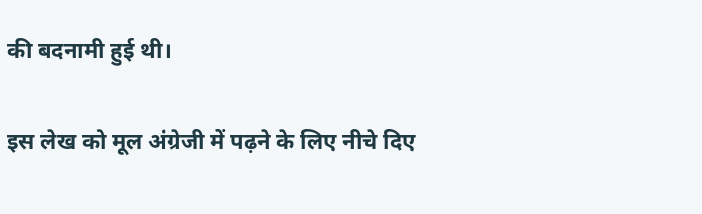की बदनामी हुई थी।

इस लेख को मूल अंग्रेजी में पढ़ने के लिए नीचे दिए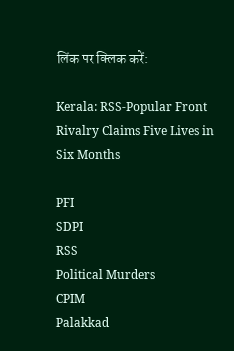लिंक पर क्लिक करें:

Kerala: RSS-Popular Front Rivalry Claims Five Lives in Six Months

PFI
SDPI
RSS
Political Murders
CPIM
Palakkad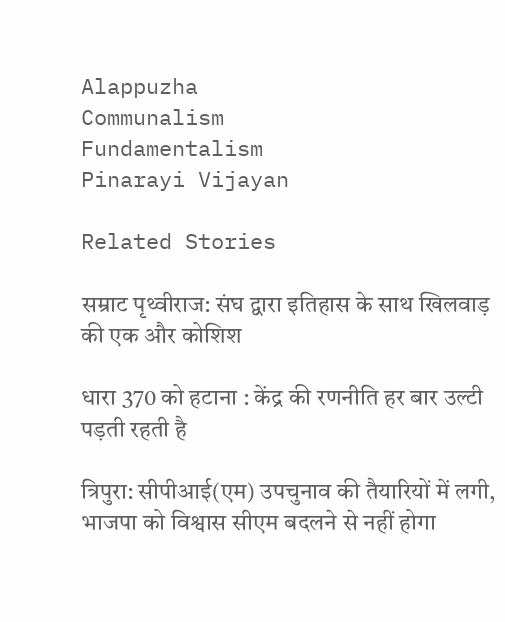Alappuzha
Communalism
Fundamentalism
Pinarayi Vijayan

Related Stories

सम्राट पृथ्वीराज: संघ द्वारा इतिहास के साथ खिलवाड़ की एक और कोशिश

धारा 370 को हटाना : केंद्र की रणनीति हर बार उल्टी पड़ती रहती है

त्रिपुरा: सीपीआई(एम) उपचुनाव की तैयारियों में लगी, भाजपा को विश्वास सीएम बदलने से नहीं होगा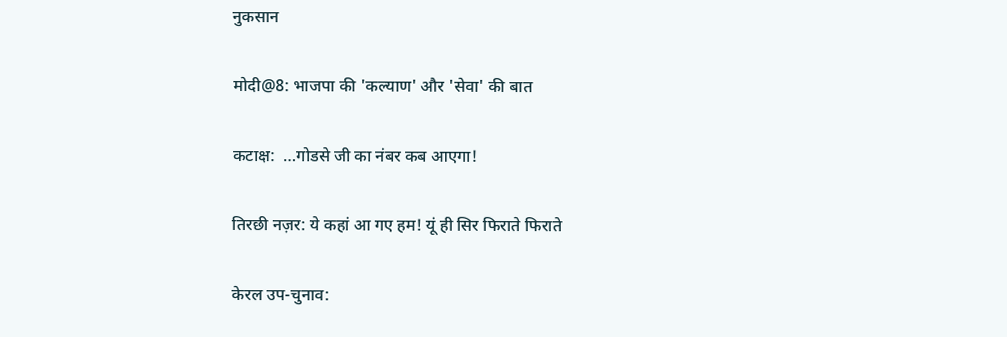नुकसान

मोदी@8: भाजपा की 'कल्याण' और 'सेवा' की बात

कटाक्ष:  …गोडसे जी का नंबर कब आएगा!

तिरछी नज़र: ये कहां आ गए हम! यूं ही सिर फिराते फिराते

केरल उप-चुनाव: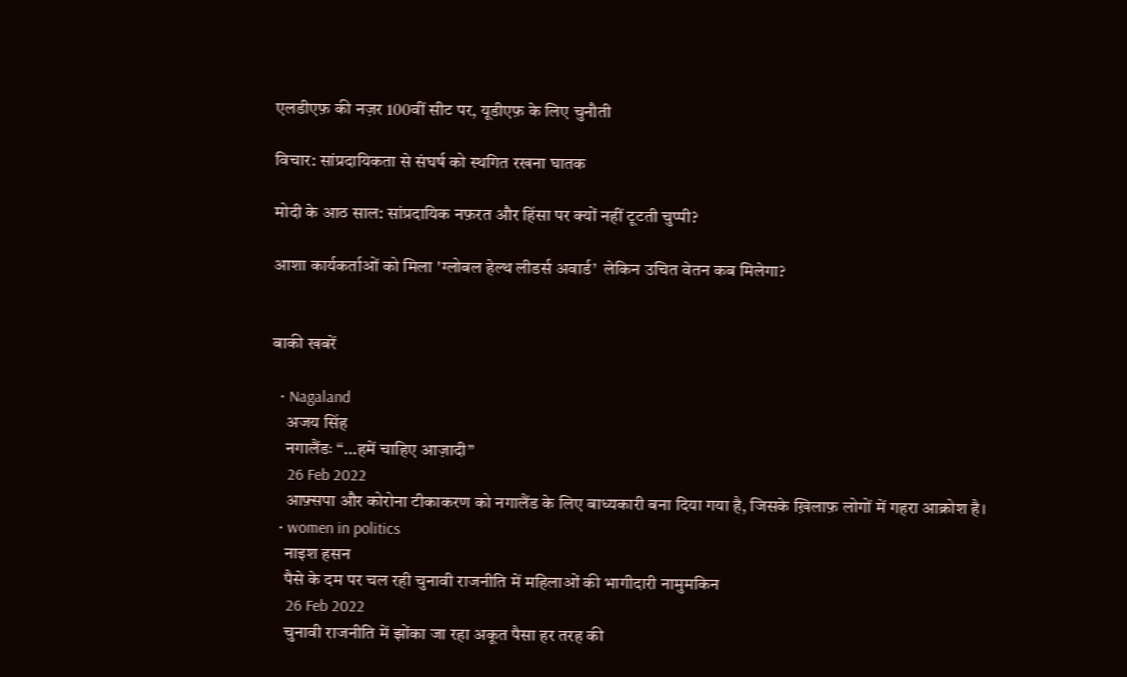एलडीएफ़ की नज़र 100वीं सीट पर, यूडीएफ़ के लिए चुनौती

विचार: सांप्रदायिकता से संघर्ष को स्थगित रखना घातक

मोदी के आठ साल: सांप्रदायिक नफ़रत और हिंसा पर क्यों नहीं टूटती चुप्पी?

आशा कार्यकर्ताओं को मिला 'ग्लोबल हेल्थ लीडर्स अवार्ड’  लेकिन उचित वेतन कब मिलेगा?


बाकी खबरें

  • Nagaland
    अजय सिंह
    नगालैंडः “…हमें चाहिए आज़ादी”
    26 Feb 2022
    आफ़्सपा और कोरोना टीकाकरण को नगालैंड के लिए बाध्यकारी बना दिया गया है, जिसके ख़िलाफ़ लोगों में गहरा आक्रोश है।
  • women in politics
    नाइश हसन
    पैसे के दम पर चल रही चुनावी राजनीति में महिलाओं की भागीदारी नामुमकिन
    26 Feb 2022
    चुनावी राजनीति में झोंका जा रहा अकूत पैसा हर तरह की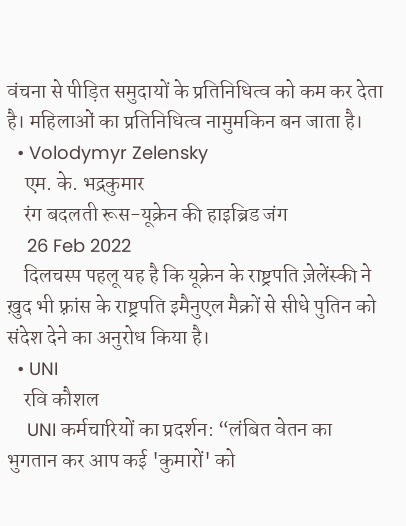वंचना से पीड़ित समुदायों के प्रतिनिधित्व को कम कर देता है। महिलाओं का प्रतिनिधित्व नामुमकिन बन जाता है।
  • Volodymyr Zelensky
    एम. के. भद्रकुमार
    रंग बदलती रूस-यूक्रेन की हाइब्रिड जंग
    26 Feb 2022
    दिलचस्प पहलू यह है कि यूक्रेन के राष्ट्रपति ज़ेलेंस्की ने ख़ुद भी फ़्रांस के राष्ट्रपति इमैनुएल मैक्रों से सीधे पुतिन को संदेश देने का अनुरोध किया है।
  • UNI
    रवि कौशल
    UNI कर्मचारियों का प्रदर्शन: “लंबित वेतन का भुगतान कर आप कई 'कुमारों' को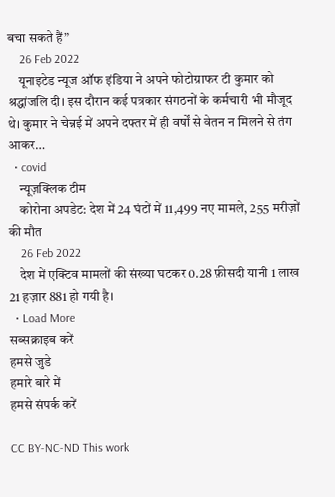बचा सकते हैं”
    26 Feb 2022
    यूनाइटेड न्यूज ऑफ इंडिया ने अपने फोटोग्राफर टी कुमार को श्रद्धांजलि दी। इस दौरान कई पत्रकार संगठनों के कर्मचारी भी मौजूद थे। कुमार ने चेन्नई में अपने दफ्तर में ही वर्षों से वेतन न मिलने से तंग आकर…
  • covid
    न्यूज़क्लिक टीम
    कोरोना अपडेट: देश में 24 घंटों में 11,499 नए मामले, 255 मरीज़ों की मौत
    26 Feb 2022
    देश में एक्टिव मामलों की संख्या घटकर 0.28 फ़ीसदी यानी 1 लाख 21 हज़ार 881 हो गयी है।
  • Load More
सब्सक्राइब करें
हमसे जुडे
हमारे बारे में
हमसे संपर्क करें

CC BY-NC-ND This work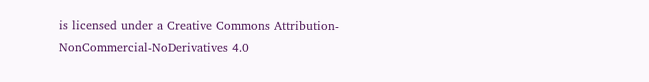is licensed under a Creative Commons Attribution-NonCommercial-NoDerivatives 4.0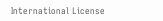International License